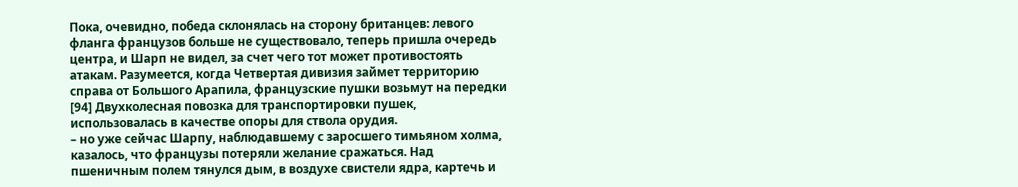Пока, очевидно, победа склонялась на сторону британцев: левого фланга французов больше не существовало, теперь пришла очередь центра, и Шарп не видел, за счет чего тот может противостоять атакам. Разумеется, когда Четвертая дивизия займет территорию справа от Большого Арапила, французские пушки возьмут на передки [94] Двухколесная повозка для транспортировки пушек, использовалась в качестве опоры для ствола орудия.
– но уже сейчас Шарпу, наблюдавшему с заросшего тимьяном холма, казалось, что французы потеряли желание сражаться. Над пшеничным полем тянулся дым, в воздухе свистели ядра, картечь и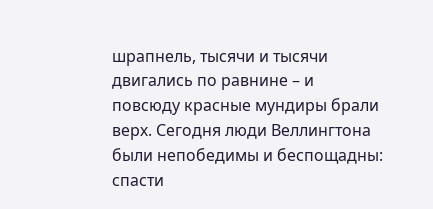шрапнель, тысячи и тысячи двигались по равнине – и повсюду красные мундиры брали верх. Сегодня люди Веллингтона были непобедимы и беспощадны: спасти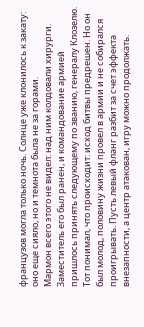французов могла только ночь. Солнце уже клонилось к закату: оно еще сияло, но и темнота была не за горами.
Мармон всего этого не видел: над ним колдовали хирурги. Заместитель его был ранен, и командование армией пришлось принять следующему по званию, генералу Клозелю. Тот понимал, что происходит: исход битвы предрешен. Но он был молод, половину жизни провел в армии и не собирался проигрывать. Пусть левый фланг разбит за счет эффекта внезапности, а центр атакован, игру можно продолжать.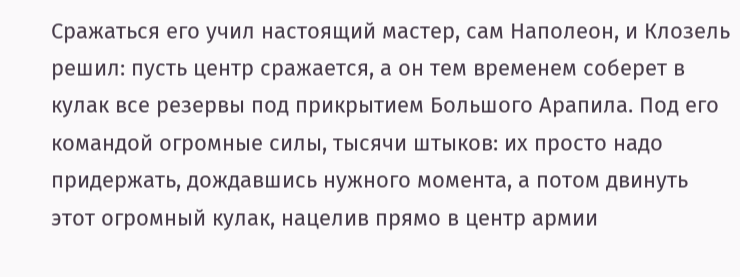Сражаться его учил настоящий мастер, сам Наполеон, и Клозель решил: пусть центр сражается, а он тем временем соберет в кулак все резервы под прикрытием Большого Арапила. Под его командой огромные силы, тысячи штыков: их просто надо придержать, дождавшись нужного момента, а потом двинуть этот огромный кулак, нацелив прямо в центр армии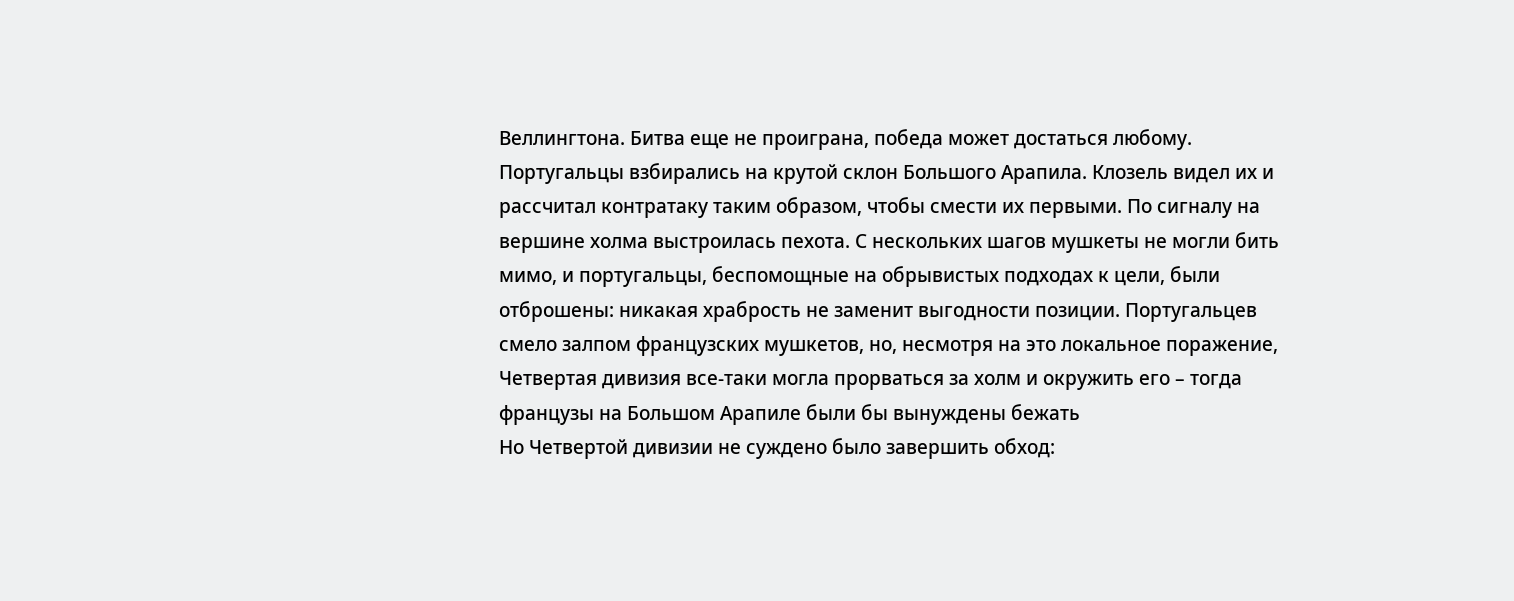Веллингтона. Битва еще не проиграна, победа может достаться любому.
Португальцы взбирались на крутой склон Большого Арапила. Клозель видел их и рассчитал контратаку таким образом, чтобы смести их первыми. По сигналу на вершине холма выстроилась пехота. С нескольких шагов мушкеты не могли бить мимо, и португальцы, беспомощные на обрывистых подходах к цели, были отброшены: никакая храбрость не заменит выгодности позиции. Португальцев смело залпом французских мушкетов, но, несмотря на это локальное поражение, Четвертая дивизия все-таки могла прорваться за холм и окружить его – тогда французы на Большом Арапиле были бы вынуждены бежать
Но Четвертой дивизии не суждено было завершить обход: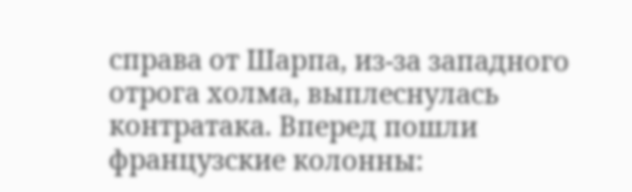справа от Шарпа, из-за западного отрога холма, выплеснулась контратака. Вперед пошли французские колонны: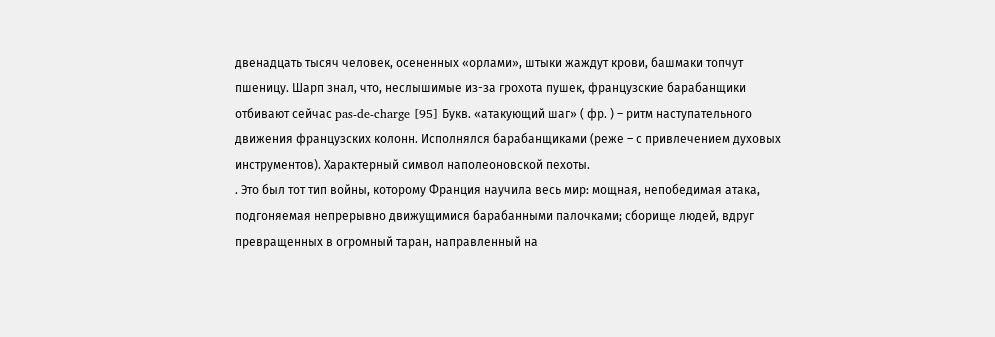двенадцать тысяч человек, осененных «орлами», штыки жаждут крови, башмаки топчут пшеницу. Шарп знал, что, неслышимые из-за грохота пушек, французские барабанщики отбивают сейчас pas-de-charge [95] Букв. «атакующий шаг» ( фр. ) – ритм наступательного движения французских колонн. Исполнялся барабанщиками (реже – с привлечением духовых инструментов). Характерный символ наполеоновской пехоты.
. Это был тот тип войны, которому Франция научила весь мир: мощная, непобедимая атака, подгоняемая непрерывно движущимися барабанными палочками; сборище людей, вдруг превращенных в огромный таран, направленный на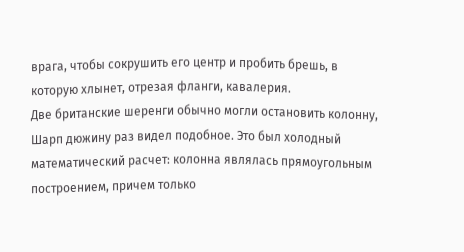врага, чтобы сокрушить его центр и пробить брешь, в которую хлынет, отрезая фланги, кавалерия.
Две британские шеренги обычно могли остановить колонну, Шарп дюжину раз видел подобное. Это был холодный математический расчет: колонна являлась прямоугольным построением, причем только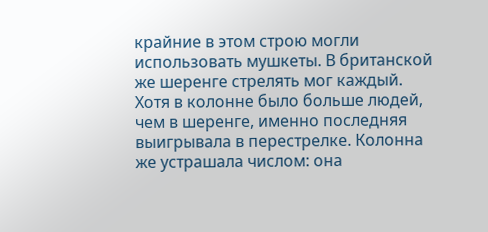крайние в этом строю могли использовать мушкеты. В британской же шеренге стрелять мог каждый. Хотя в колонне было больше людей, чем в шеренге, именно последняя выигрывала в перестрелке. Колонна же устрашала числом: она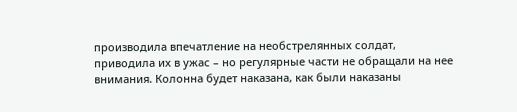производила впечатление на необстрелянных солдат, приводила их в ужас – но регулярные части не обращали на нее внимания. Колонна будет наказана, как были наказаны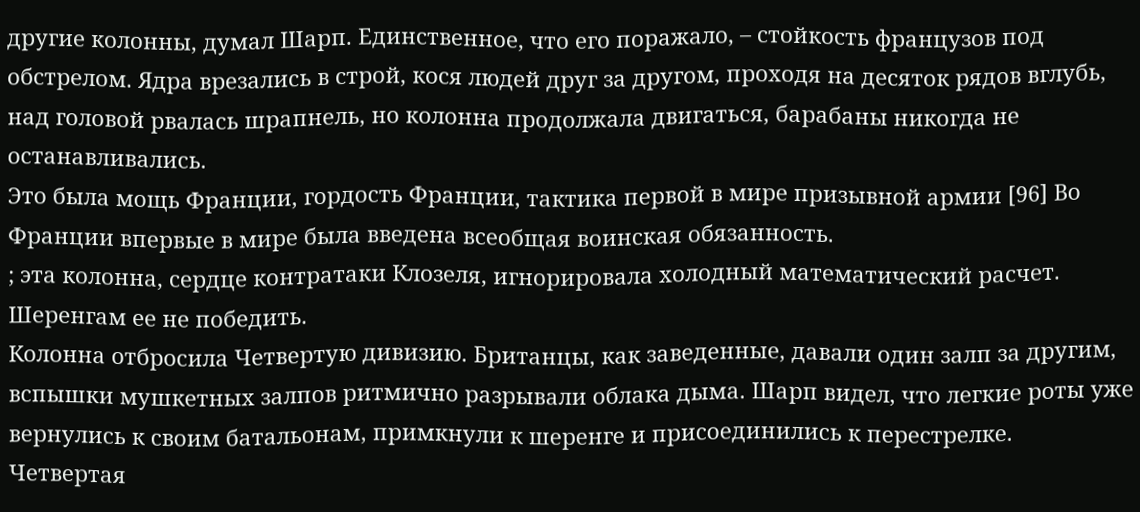другие колонны, думал Шарп. Единственное, что его поражало, – стойкость французов под обстрелом. Ядра врезались в строй, кося людей друг за другом, проходя на десяток рядов вглубь, над головой рвалась шрапнель, но колонна продолжала двигаться, барабаны никогда не останавливались.
Это была мощь Франции, гордость Франции, тактика первой в мире призывной армии [96] Во Франции впервые в мире была введена всеобщая воинская обязанность.
; эта колонна, сердце контратаки Клозеля, игнорировала холодный математический расчет. Шеренгам ее не победить.
Колонна отбросила Четвертую дивизию. Британцы, как заведенные, давали один залп за другим, вспышки мушкетных залпов ритмично разрывали облака дыма. Шарп видел, что легкие роты уже вернулись к своим батальонам, примкнули к шеренге и присоединились к перестрелке. Четвертая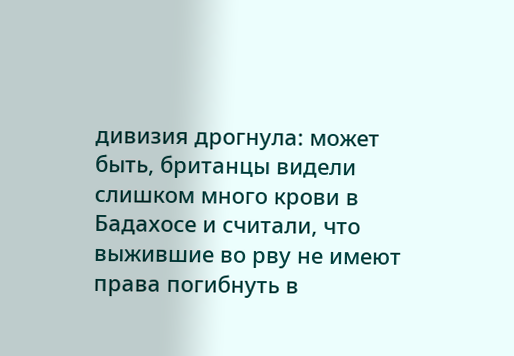дивизия дрогнула: может быть, британцы видели слишком много крови в Бадахосе и считали, что выжившие во рву не имеют права погибнуть в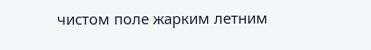чистом поле жарким летним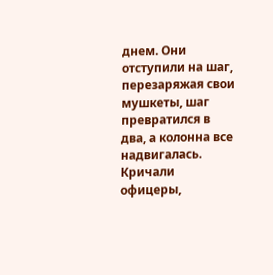днем. Они отступили на шаг, перезаряжая свои мушкеты, шаг превратился в два, а колонна все надвигалась. Кричали офицеры,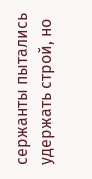сержанты пытались удержать строй, но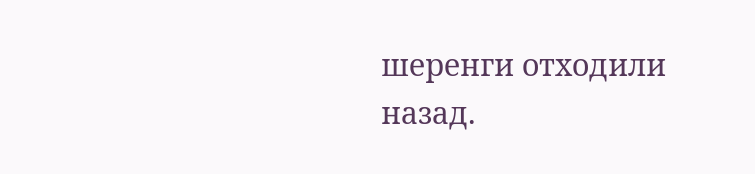шеренги отходили назад.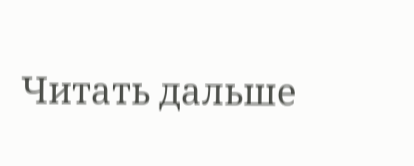Читать дальше